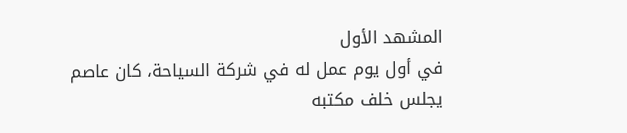المشهد الأول
في أول يوم عمل له في شركة السياحة، كان عاصم
يجلس خلف مكتبه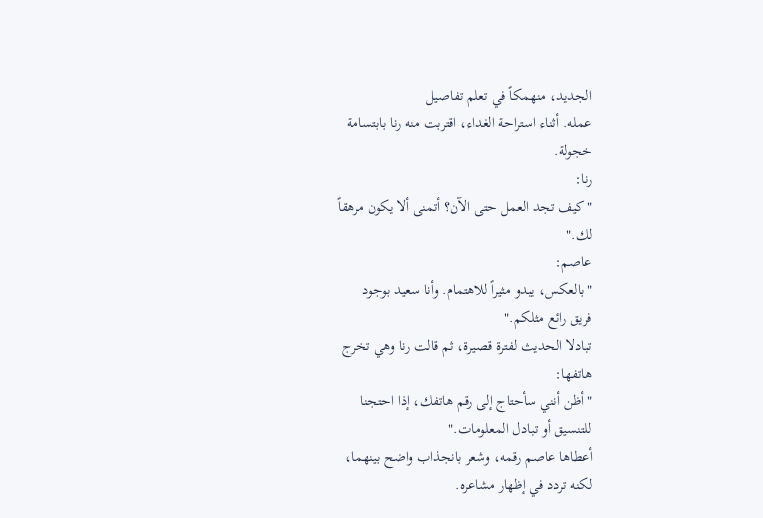الجديد، منهمكاً في تعلم تفاصيل
عمله. أثناء استراحة الغداء، اقتربت منه رنا بابتسامة
خجولة.
رنا:
"كيف تجد العمل حتى الآن؟ أتمنى ألا يكون مرهقاً
لك."
عاصم:
"بالعكس، يبدو مثيراً للاهتمام. وأنا سعيد بوجود
فريق رائع مثلكم."
تبادلا الحديث لفترة قصيرة، ثم قالت رنا وهي تخرج
هاتفها:
"أظن أنني سأحتاج إلى رقم هاتفك، إذا احتجنا
للتنسيق أو تبادل المعلومات."
أعطاها عاصم رقمه، وشعر بانجذاب واضح بينهما،
لكنه تردد في إظهار مشاعره.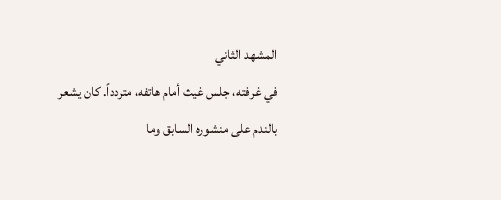المشهد الثاني
في غرفته، جلس غيث أمام هاتفه، متردداً. كان يشعر
بالندم على منشوره السابق وما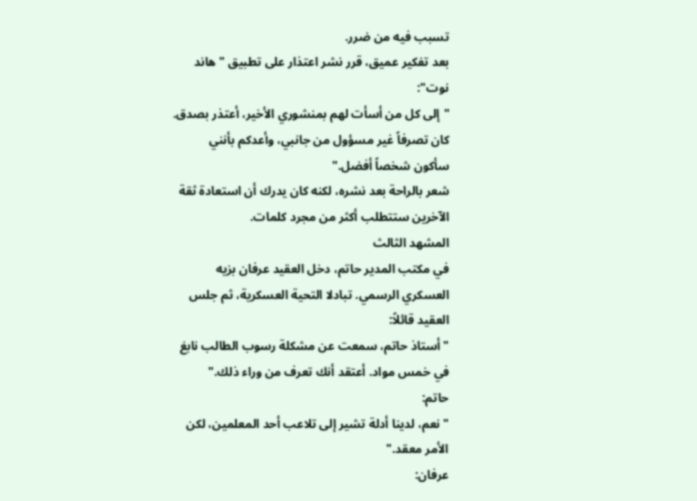تسبب فيه من ضرر.
بعد تفكير عميق، قرر نشر اعتذار على تطبيق "هاند
نوت":
"إلى كل من أسأت لهم بمنشوري الأخير، أعتذر بصدق.
كان تصرفاً غير مسؤول من جانبي، وأعدكم بأنني
سأكون شخصاً أفضل."
شعر بالراحة بعد نشره، لكنه كان يدرك أن استعادة ثقة
الآخرين ستتطلب أكثر من مجرد كلمات.
المشهد الثالث
في مكتب المدير حاتم، دخل العقيد عرفان بزيه
العسكري الرسمي. تبادلا التحية العسكرية، ثم جلس
العقيد قائلاً:
"أستاذ حاتم، سمعت عن مشكلة رسوب الطالب نابغ
في خمس مواد. أعتقد أنك تعرف من وراء ذلك."
حاتم:
"نعم، لدينا أدلة تشير إلى تلاعب أحد المعلمين، لكن
الأمر معقد."
عرفان: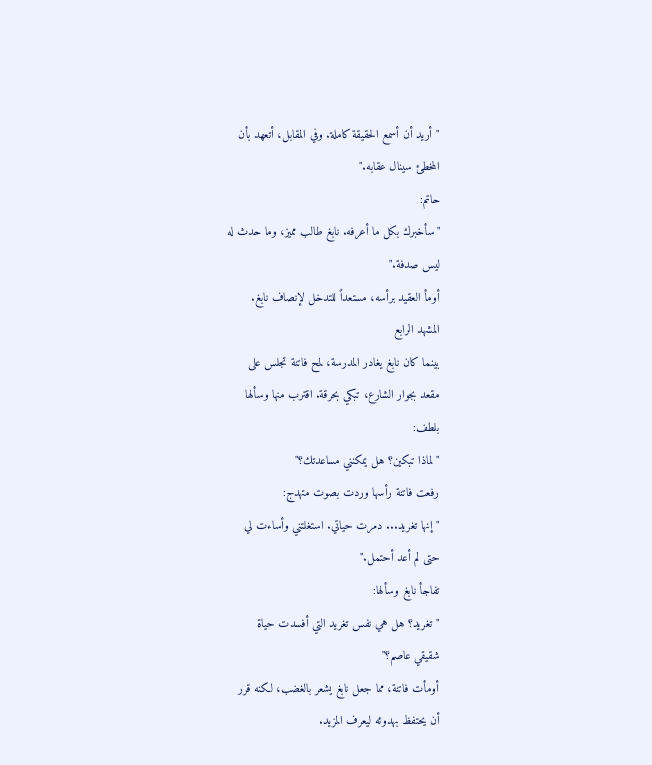"أريد أن أسمع الحقيقة كاملة. وفي المقابل، أتعهد بأن
المخطئ سينال عقابه."
حاتم:
"سأخبرك بكل ما أعرفه. نابغ طالب مميز، وما حدث له
ليس صدفة."
أومأ العقيد برأسه، مستعداً للتدخل لإنصاف نابغ.
المشهد الرابع
بينما كان نابغ يغادر المدرسة، لمح فاتنة تجلس على
مقعد بجوار الشارع، تبكي بحرقة. اقترب منها وسألها
بلطف:
"لماذا تبكين؟ هل يمكنني مساعدتك؟"
رفعت فاتنة رأسها وردت بصوت متهدج:
"إنها تغريد... دمرت حياتي. استغلتني وأساءت لي
حتى لم أعد أحتمل."
تفاجأ نابغ وسألها:
"تغريد؟ هل هي نفس تغريد التي أفسدت حياة
شقيقي عاصم؟"
أومأت فاتنة، مما جعل نابغ يشعر بالغضب، لكنه قرر
أن يحتفظ بهدوئه ليعرف المزيد.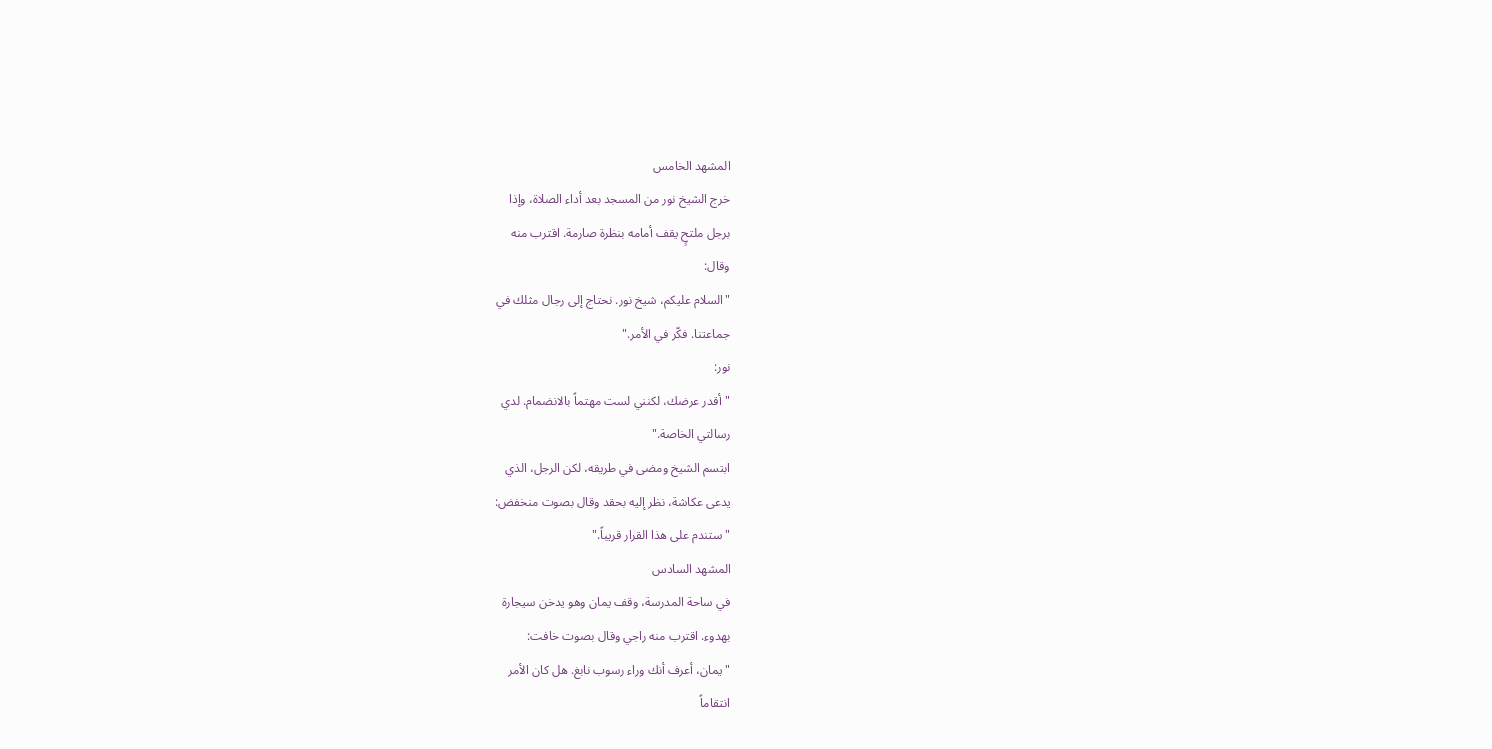المشهد الخامس
خرج الشيخ نور من المسجد بعد أداء الصلاة، وإذا
برجل ملتحٍ يقف أمامه بنظرة صارمة. اقترب منه
وقال:
"السلام عليكم، شيخ نور. نحتاج إلى رجال مثلك في
جماعتنا. فكّر في الأمر."
نور:
"أقدر عرضك، لكنني لست مهتماً بالانضمام. لدي
رسالتي الخاصة."
ابتسم الشيخ ومضى في طريقه، لكن الرجل، الذي
يدعى عكاشة، نظر إليه بحقد وقال بصوت منخفض:
"ستندم على هذا القرار قريباً."
المشهد السادس
في ساحة المدرسة، وقف يمان وهو يدخن سيجارة
بهدوء. اقترب منه راجي وقال بصوت خافت:
"يمان، أعرف أنك وراء رسوب نابغ. هل كان الأمر
انتقاماً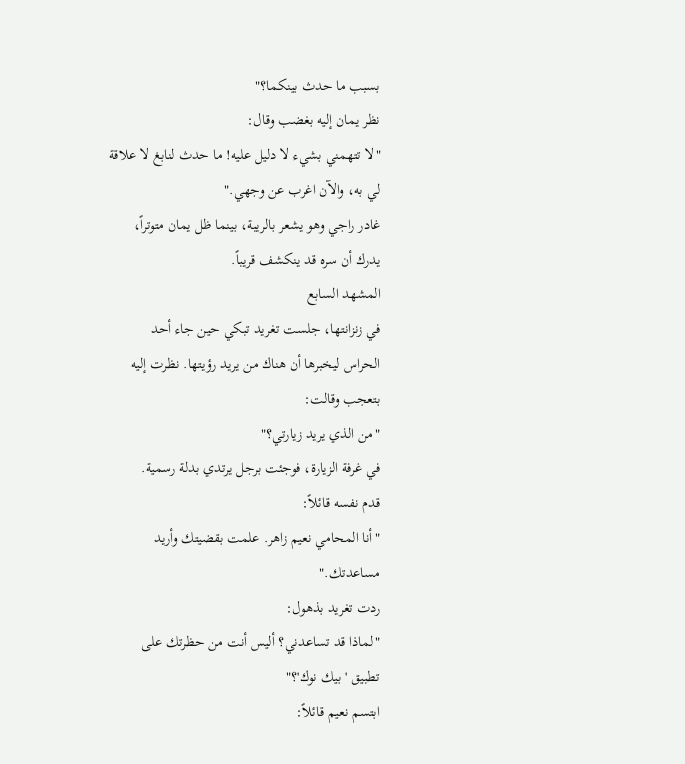بسبب ما حدث بينكما؟"
نظر يمان إليه بغضب وقال:
"لا تتهمني بشيء لا دليل عليه! ما حدث لنابغ لا علاقة
لي به، والآن اغرب عن وجهي."
غادر راجي وهو يشعر بالريبة، بينما ظل يمان متوتراً،
يدرك أن سره قد ينكشف قريباً.
المشهد السابع
في زنزانتها، جلست تغريد تبكي حين جاء أحد
الحراس ليخبرها أن هناك من يريد رؤيتها. نظرت إليه
بتعجب وقالت:
"من الذي يريد زيارتي؟"
في غرفة الزيارة، فوجئت برجل يرتدي بدلة رسمية.
قدم نفسه قائلاً:
"أنا المحامي نعيم زاهر. علمت بقضيتك وأريد
مساعدتك."
ردت تغريد بذهول:
"لماذا قد تساعدني؟ أليس أنت من حظرتك على
تطبيق 'بيك نوك'؟"
ابتسم نعيم قائلاً: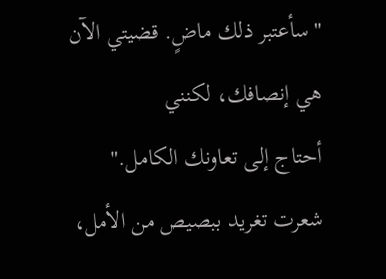"سأعتبر ذلك ماضٍ. قضيتي الآن هي إنصافك، لكنني
أحتاج إلى تعاونك الكامل."
شعرت تغريد ببصيص من الأمل،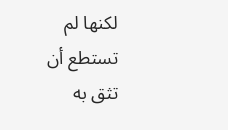لكنها لم تستطع أن
تثق به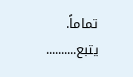تماماً.
يتبع..........